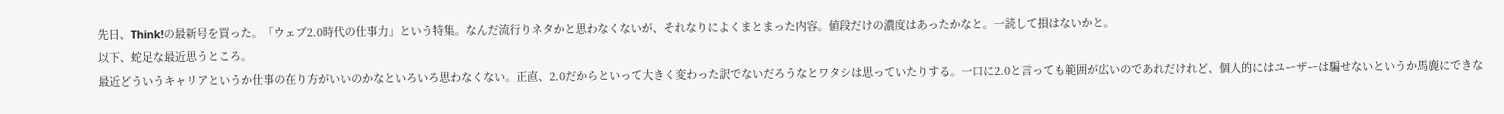先日、Think!の最新号を買った。「ウェブ2.0時代の仕事力」という特集。なんだ流行りネタかと思わなくないが、それなりによくまとまった内容。値段だけの濃度はあったかなと。一読して損はないかと。
以下、蛇足な最近思うところ。
最近どういうキャリアというか仕事の在り方がいいのかなといろいろ思わなくない。正直、2.0だからといって大きく変わった訳でないだろうなとワタシは思っていたりする。一口に2.0と言っても範囲が広いのであれだけれど、個人的にはユーザーは騙せないというか馬鹿にできな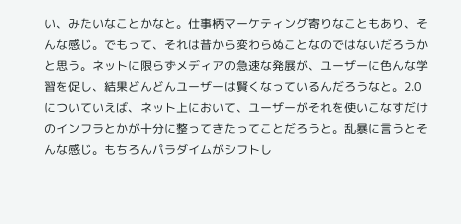い、みたいなことかなと。仕事柄マーケティング寄りなこともあり、そんな感じ。でもって、それは昔から変わらぬことなのではないだろうかと思う。ネットに限らずメディアの急速な発展が、ユーザーに色んな学習を促し、結果どんどんユーザーは賢くなっているんだろうなと。2.0についていえば、ネット上において、ユーザーがそれを使いこなすだけのインフラとかが十分に整ってきたってことだろうと。乱暴に言うとそんな感じ。もちろんパラダイムがシフトし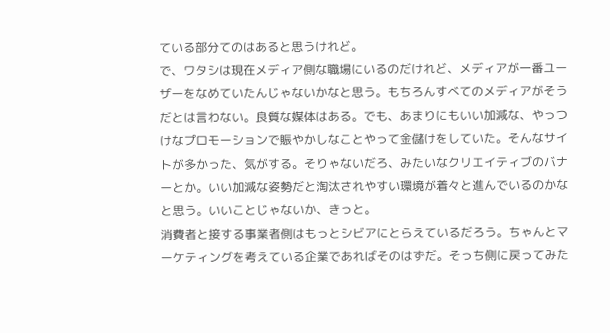ている部分てのはあると思うけれど。
で、ワタシは現在メディア側な職場にいるのだけれど、メディアが一番ユーザーをなめていたんじゃないかなと思う。もちろんすべてのメディアがそうだとは言わない。良質な媒体はある。でも、あまりにもいい加減な、やっつけなプロモーションで賑やかしなことやって金儲けをしていた。そんなサイトが多かった、気がする。そりゃないだろ、みたいなクリエイティブのバナーとか。いい加減な姿勢だと淘汰されやすい環境が着々と進んでいるのかなと思う。いいことじゃないか、きっと。
消費者と接する事業者側はもっとシビアにとらえているだろう。ちゃんとマーケティングを考えている企業であればそのはずだ。そっち側に戻ってみた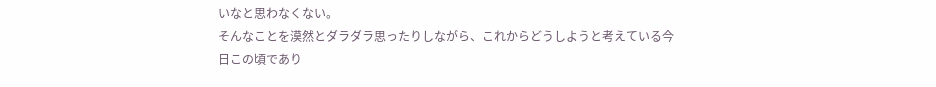いなと思わなくない。
そんなことを漠然とダラダラ思ったりしながら、これからどうしようと考えている今日この頃であり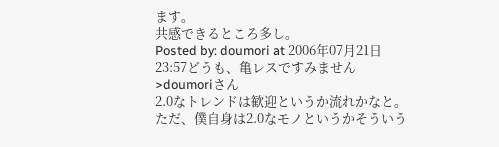ます。
共感できるところ多し。
Posted by: doumori at 2006年07月21日 23:57どうも、亀レスですみません >doumoriさん
2.0なトレンドは歓迎というか流れかなと。
ただ、僕自身は2.0なモノというかそういう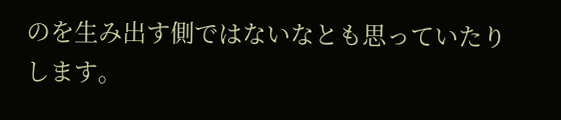のを生み出す側ではないなとも思っていたりします。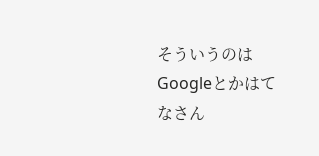そういうのはGoogleとかはてなさん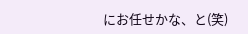にお任せかな、と(笑)